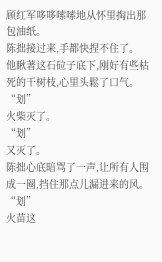顾红军哆哆嗦嗦地从怀里掏出那包油纸。
陈拙接过来,手都快捏不住了。
他瞅著这石砬子底下,刚好有些枯死的干树枝,心里头鬆了口气。
“划”
火柴灭了。
“划”
又灭了。
陈拙心底暗骂了一声,让所有人围成一圈,挡住那点儿漏进来的风。
“划”
火苗这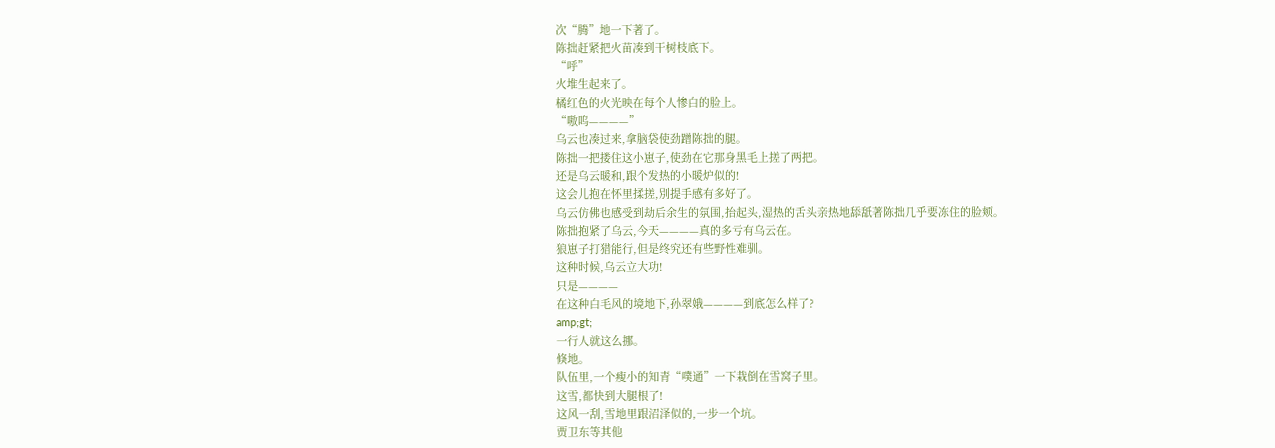次“腾”地一下著了。
陈拙赶紧把火苗凑到干树枝底下。
“呼”
火堆生起来了。
橘红色的火光映在每个人惨白的脸上。
“嗷呜————”
乌云也凑过来,拿脑袋使劲蹭陈拙的腿。
陈拙一把搂住这小崽子,使劲在它那身黑毛上搓了两把。
还是乌云暖和,跟个发热的小暖炉似的!
这会儿抱在怀里揉搓,別提手感有多好了。
乌云仿佛也感受到劫后余生的氛围,抬起头,湿热的舌头亲热地舔舐著陈拙几乎要冻住的脸颊。
陈拙抱紧了乌云,今天————真的多亏有乌云在。
狼崽子打猎能行,但是终究还有些野性难驯。
这种时候,乌云立大功!
只是————
在这种白毛风的境地下,孙翠娥————到底怎么样了?
amp;gt;
一行人就这么挪。
倏地。
队伍里,一个瘦小的知青“噗通”一下栽倒在雪窝子里。
这雪,都快到大腿根了!
这风一刮,雪地里跟沼泽似的,一步一个坑。
贾卫东等其他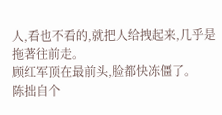人,看也不看的,就把人给拽起来,几乎是拖著往前走。
顾红军顶在最前头,脸都快冻僵了。
陈拙自个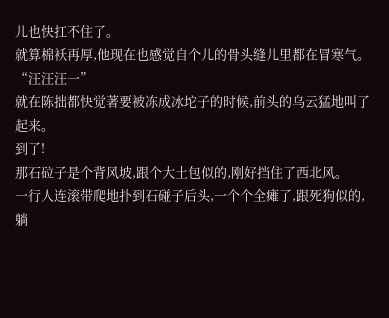儿也快扛不住了。
就算棉袄再厚,他现在也感觉自个儿的骨头缝儿里都在冒寒气。
“汪汪汪一”
就在陈拙都快觉著要被冻成冰坨子的时候,前头的乌云猛地叫了起来。
到了!
那石砬子是个背风坡,跟个大土包似的,刚好挡住了西北风。
一行人连滚带爬地扑到石碰子后头,一个个全瘫了,跟死狗似的,躺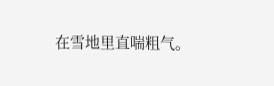在雪地里直喘粗气。